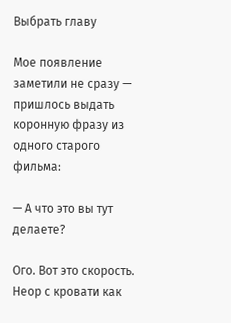Выбрать главу

Мое появление заметили не сразу — пришлось выдать коронную фразу из одного старого фильма:

— А что это вы тут делаете?

Ого. Вот это скорость. Неор с кровати как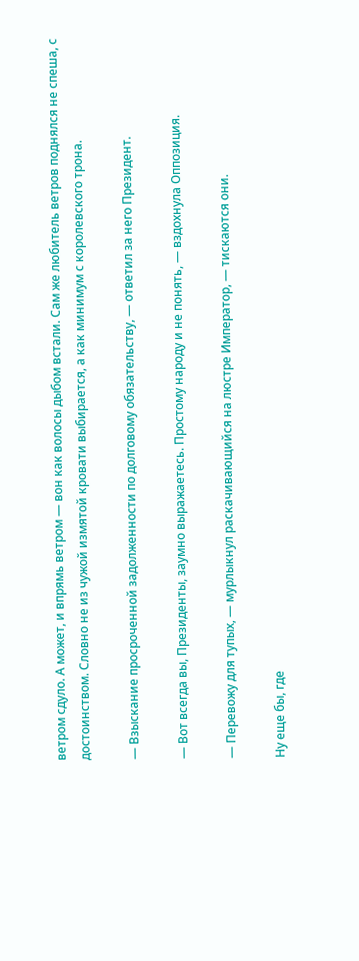ветром сдуло. А может, и впрямь ветром — вон как волосы дыбом встали. Сам же любитель ветров поднялся не спеша, с достоинством. Словно не из чужой измятой кровати выбирается, а как минимум с королевского трона.

— Взыскание просроченной задолженности по долговому обязательству, — ответил за него Президент.

— Вот всегда вы, Президенты, заумно выражаетесь. Простому народу и не понять, — вздохнула Оппозиция.

— Перевожу для тупых, — мурлыкнул раскачивающийся на люстре Император, — тискаются они.

Ну еще бы, где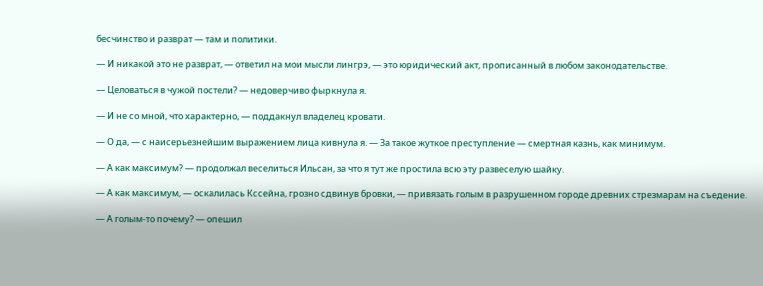бесчинство и разврат — там и политики.

— И никакой это не разврат, — ответил на мои мысли лингрэ, — это юридический акт, прописанный в любом законодательстве.

— Целоваться в чужой постели? — недоверчиво фыркнула я.

— И не со мной, что характерно, — поддакнул владелец кровати.

— О да, — с наисерьезнейшим выражением лица кивнула я. — За такое жуткое преступление — смертная казнь, как минимум.

— А как максимум? — продолжал веселиться Ильсан, за что я тут же простила всю эту развеселую шайку.

— А как максимум, — оскалилась Кссейна, грозно сдвинув бровки, — привязать голым в разрушенном городе древних стрезмарам на съедение.

— А голым-то почему? — опешил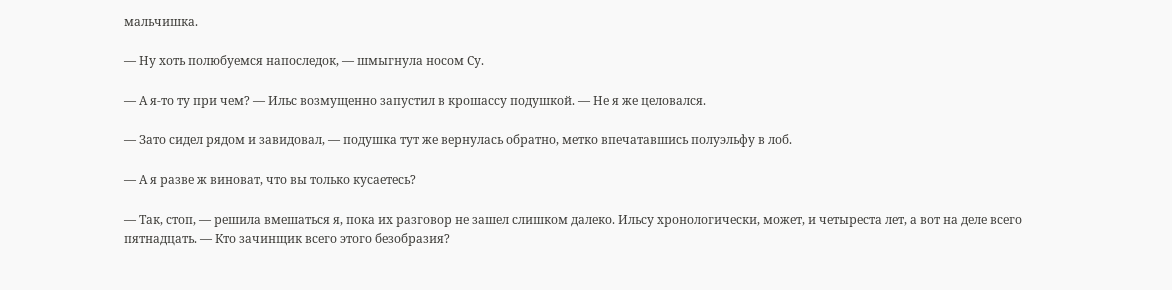мальчишка.

— Ну хоть полюбуемся напоследок, — шмыгнула носом Су.

— А я-то ту при чем? — Ильс возмущенно запустил в крошассу подушкой. — Не я же целовался.

— Зато сидел рядом и завидовал, — подушка тут же вернулась обратно, метко впечатавшись полуэльфу в лоб.

— А я разве ж виноват, что вы только кусаетесь?

— Так, стоп, — решила вмешаться я, пока их разговор не зашел слишком далеко. Ильсу хронологически, может, и четыреста лет, а вот на деле всего пятнадцать. — Кто зачинщик всего этого безобразия?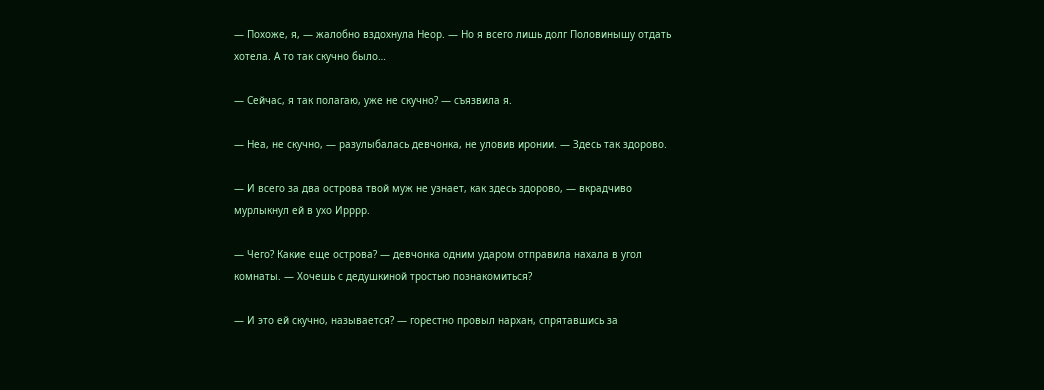— Похоже, я, — жалобно вздохнула Неор. — Но я всего лишь долг Половинышу отдать хотела. А то так скучно было…

— Сейчас, я так полагаю, уже не скучно? — съязвила я.

— Неа, не скучно, — разулыбалась девчонка, не уловив иронии. — Здесь так здорово.

— И всего за два острова твой муж не узнает, как здесь здорово, — вкрадчиво мурлыкнул ей в ухо Ирррр.

— Чего? Какие еще острова? — девчонка одним ударом отправила нахала в угол комнаты. — Хочешь с дедушкиной тростью познакомиться?

— И это ей скучно, называется? — горестно провыл нархан, спрятавшись за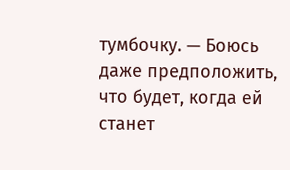тумбочку. — Боюсь даже предположить, что будет, когда ей станет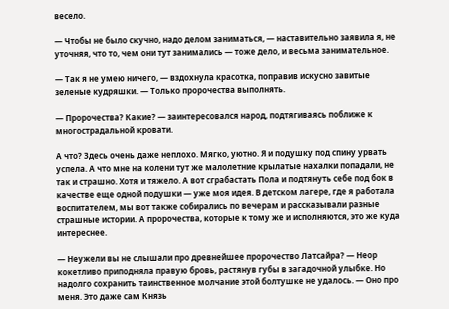весело.

— Чтобы не было скучно, надо делом заниматься, — наставительно заявила я, не уточняя, что то, чем они тут занимались — тоже дело, и весьма занимательное.

— Так я не умею ничего, — вздохнула красотка, поправив искусно завитые зеленые кудряшки. — Только пророчества выполнять.

— Пророчества? Какие? — заинтересовался народ, подтягиваясь поближе к многострадальной кровати.

А что? Здесь очень даже неплохо. Мягко, уютно. Я и подушку под спину урвать успела. А что мне на колени тут же малолетние крылатые нахалки попадали, не так и страшно. Хотя и тяжело. А вот сграбастать Пола и подтянуть себе под бок в качестве еще одной подушки — уже моя идея. В детском лагере, где я работала воспитателем, мы вот также собирались по вечерам и рассказывали разные страшные истории. А пророчества, которые к тому же и исполняются, это же куда интереснее.

— Неужели вы не слышали про древнейшее пророчество Латсайра? — Неор кокетливо приподняла правую бровь, растянув губы в загадочной улыбке. Но надолго сохранить таинственное молчание этой болтушке не удалось. — Оно про меня. Это даже сам Князь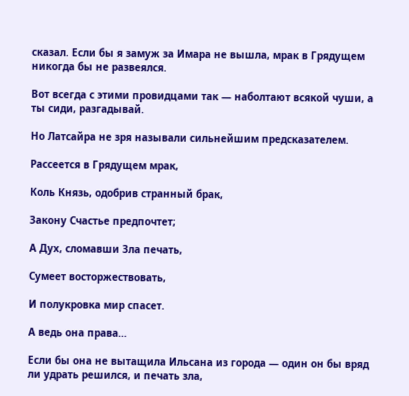сказал. Если бы я замуж за Имара не вышла, мрак в Грядущем никогда бы не развеялся.

Вот всегда с этими провидцами так — наболтают всякой чуши, а ты сиди, разгадывай.

Но Латсайра не зря называли сильнейшим предсказателем.

Рассеется в Грядущем мрак,

Коль Князь, одобрив странный брак,

Закону Счастье предпочтет;

А Дух, сломавши Зла печать,

Сумеет восторжествовать,

И полукровка мир спасет.

А ведь она права…

Если бы она не вытащила Ильсана из города — один он бы вряд ли удрать решился, и печать зла,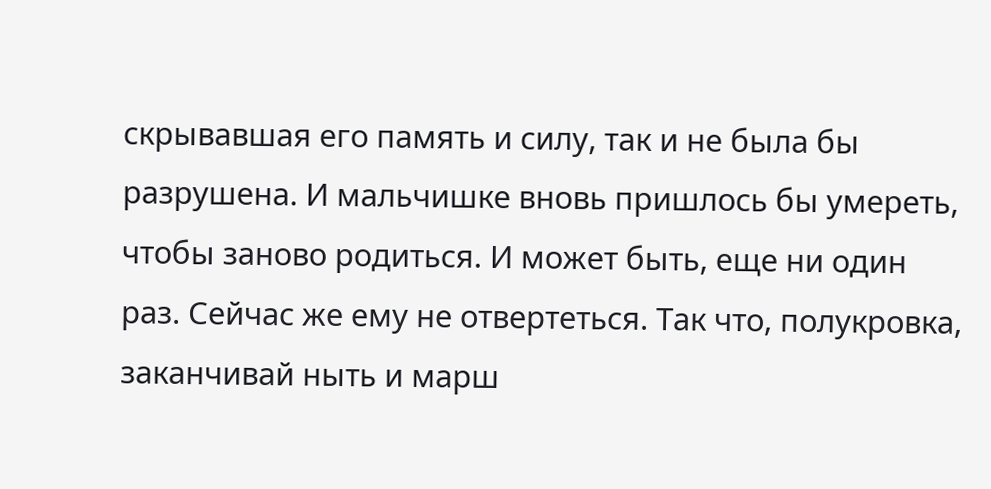скрывавшая его память и силу, так и не была бы разрушена. И мальчишке вновь пришлось бы умереть, чтобы заново родиться. И может быть, еще ни один раз. Сейчас же ему не отвертеться. Так что, полукровка, заканчивай ныть и марш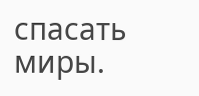спасать миры.